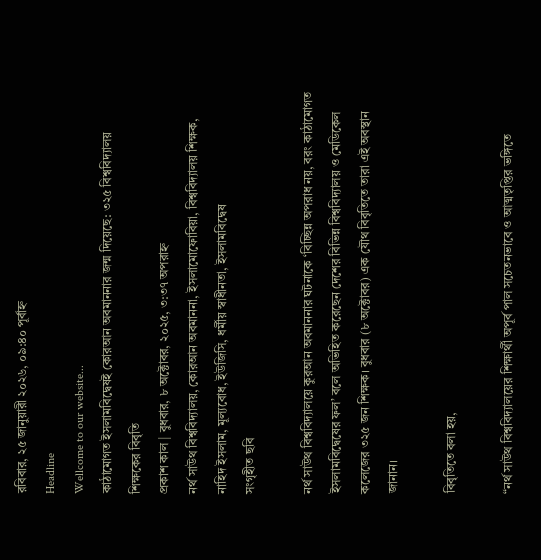রবিবার, ২৫ জানুয়ারী ২০২৬, ০৯:৪০ পূর্বাহ্ন
Headline
Wellcome to our website...
কাঠামোগত ইসলামবিদ্বেষই কোরআন অবমাননার জন্ম দিয়েছে: ৩২৫ বিশ্ববিদ্যালয় শিক্ষকের বিবৃতি
প্রকাশ কাল | বুধবার, ৮ অক্টোবর, ২০২৫, ৩:৩৭ অপরাহ্ন
নর্থ সাউথ বিশ্ববিদ্যালয়, কোরআন অবমাননা, ইসলামোফোবিয়া, বিশ্ববিদ্যালয় শিক্ষক, নাহিদ ইসলাম, মূল্যবোধ, ইউজিসি, ধর্মীয় স্বাধীনতা, ইসলামবিদ্বেষ
সংগৃহীত ছবি

নর্থ সাউথ বিশ্ববিদ্যালয়ে কুরআন অবমাননার ঘটনাকে ‘বিচ্ছিন্ন অপরাধ নয়, বরং কাঠামোগত ইসলামবিদ্বেষের ফল’ বলে অভিহিত করেছেন দেশের বিভিন্ন বিশ্ববিদ্যালয় ও মেডিকেল কলেজের ৩২৫ জন শিক্ষক। বুধবার (৮ অক্টোবর) এক যৌথ বিবৃতিতে তারা এই অবস্থান জানান।

বিবৃতিতে বলা হয়,

“নর্থ সাউথ বিশ্ববিদ্যালয়ের শিক্ষার্থী অপূর্ব পাল সচেতনভাবে ও আত্মতৃপ্তির ভঙ্গিতে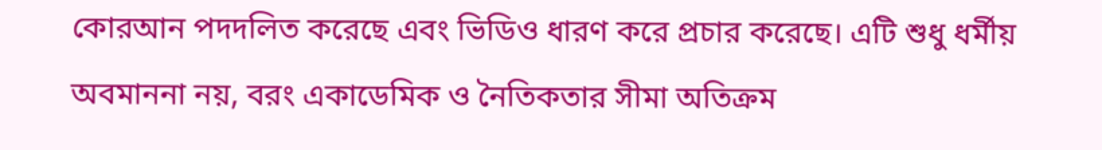কোরআন পদদলিত করেছে এবং ভিডিও ধারণ করে প্রচার করেছে। এটি শুধু ধর্মীয় অবমাননা নয়, বরং একাডেমিক ও নৈতিকতার সীমা অতিক্রম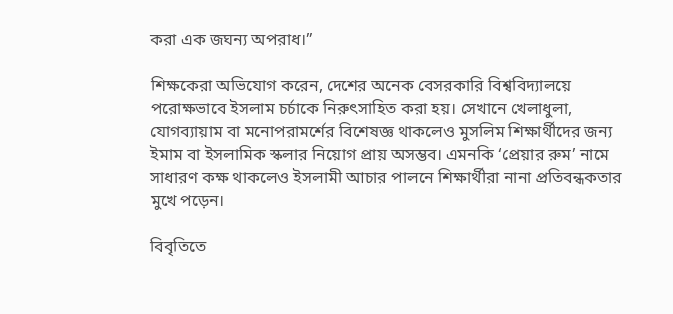করা এক জঘন্য অপরাধ।”

শিক্ষকেরা অভিযোগ করেন, দেশের অনেক বেসরকারি বিশ্ববিদ্যালয়ে পরোক্ষভাবে ইসলাম চর্চাকে নিরুৎসাহিত করা হয়। সেখানে খেলাধুলা, যোগব্যায়াম বা মনোপরামর্শের বিশেষজ্ঞ থাকলেও মুসলিম শিক্ষার্থীদের জন্য ইমাম বা ইসলামিক স্কলার নিয়োগ প্রায় অসম্ভব। এমনকি ‘প্রেয়ার রুম’ নামে সাধারণ কক্ষ থাকলেও ইসলামী আচার পালনে শিক্ষার্থীরা নানা প্রতিবন্ধকতার মুখে পড়েন।

বিবৃতিতে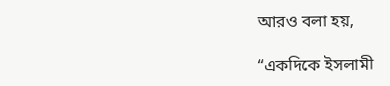আরও বলা হয়,

“একদিকে ইসলামী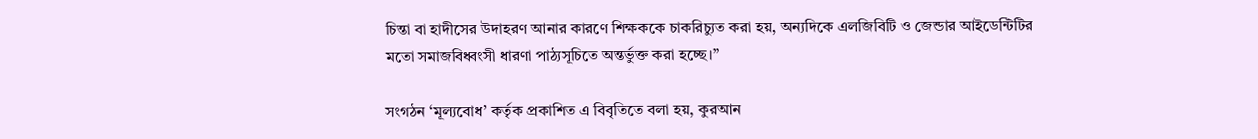চিন্তা বা হাদীসের উদাহরণ আনার কারণে শিক্ষককে চাকরিচ্যুত করা হয়, অন্যদিকে এলজিবিটি ও জেন্ডার আইডেন্টিটির মতো সমাজবিধ্বংসী ধারণা পাঠ্যসূচিতে অন্তর্ভুক্ত করা হচ্ছে।”

সংগঠন ‘মূল্যবোধ’ কর্তৃক প্রকাশিত এ বিবৃতিতে বলা হয়, কুরআন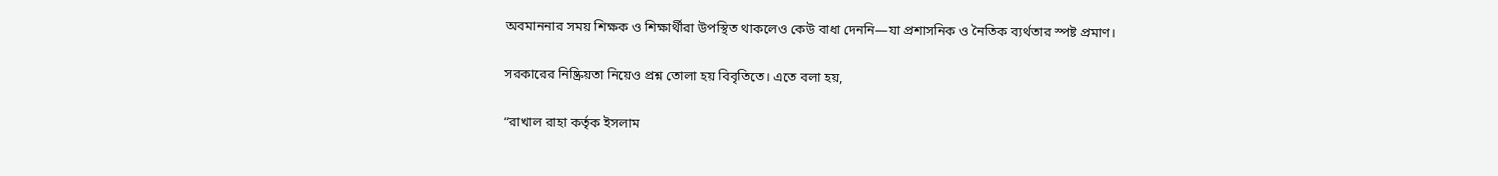অবমাননার সময় শিক্ষক ও শিক্ষার্থীরা উপস্থিত থাকলেও কেউ বাধা দেননি—যা প্রশাসনিক ও নৈতিক ব্যর্থতার স্পষ্ট প্রমাণ।

সরকারের নিষ্ক্রিয়তা নিয়েও প্রশ্ন তোলা হয় বিবৃতিতে। এতে বলা হয়,

“রাখাল রাহা কর্তৃক ইসলাম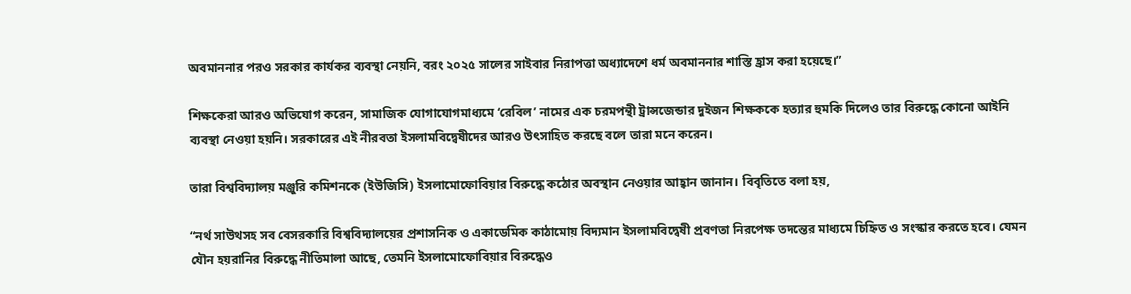অবমাননার পরও সরকার কার্যকর ব্যবস্থা নেয়নি, বরং ২০২৫ সালের সাইবার নিরাপত্তা অধ্যাদেশে ধর্ম অবমাননার শাস্তি হ্রাস করা হয়েছে।”

শিক্ষকেরা আরও অভিযোগ করেন, সামাজিক যোগাযোগমাধ্যমে ‘রেবিল’ নামের এক চরমপন্থী ট্রান্সজেন্ডার দুইজন শিক্ষককে হত্যার হুমকি দিলেও তার বিরুদ্ধে কোনো আইনি ব্যবস্থা নেওয়া হয়নি। সরকারের এই নীরবতা ইসলামবিদ্বেষীদের আরও উৎসাহিত করছে বলে তারা মনে করেন।

তারা বিশ্ববিদ্যালয় মঞ্জুরি কমিশনকে (ইউজিসি) ইসলামোফোবিয়ার বিরুদ্ধে কঠোর অবস্থান নেওয়ার আহ্বান জানান। বিবৃতিতে বলা হয়,

“নর্থ সাউথসহ সব বেসরকারি বিশ্ববিদ্যালয়ের প্রশাসনিক ও একাডেমিক কাঠামোয় বিদ্যমান ইসলামবিদ্বেষী প্রবণতা নিরপেক্ষ তদন্তের মাধ্যমে চিহ্নিত ও সংস্কার করতে হবে। যেমন যৌন হয়রানির বিরুদ্ধে নীতিমালা আছে, তেমনি ইসলামোফোবিয়ার বিরুদ্ধেও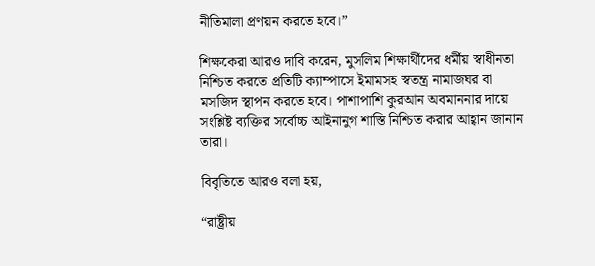নীতিমালা প্রণয়ন করতে হবে।”

শিক্ষকেরা আরও দাবি করেন, মুসলিম শিক্ষার্থীদের ধর্মীয় স্বাধীনতা নিশ্চিত করতে প্রতিটি ক্যাম্পাসে ইমামসহ স্বতন্ত্র নামাজঘর বা মসজিদ স্থাপন করতে হবে। পাশাপাশি কুরআন অবমাননার দায়ে সংশ্লিষ্ট ব্যক্তির সর্বোচ্চ আইনানুগ শাস্তি নিশ্চিত করার আহ্বান জানান তারা।

বিবৃতিতে আরও বলা হয়,

“রাষ্ট্রীয়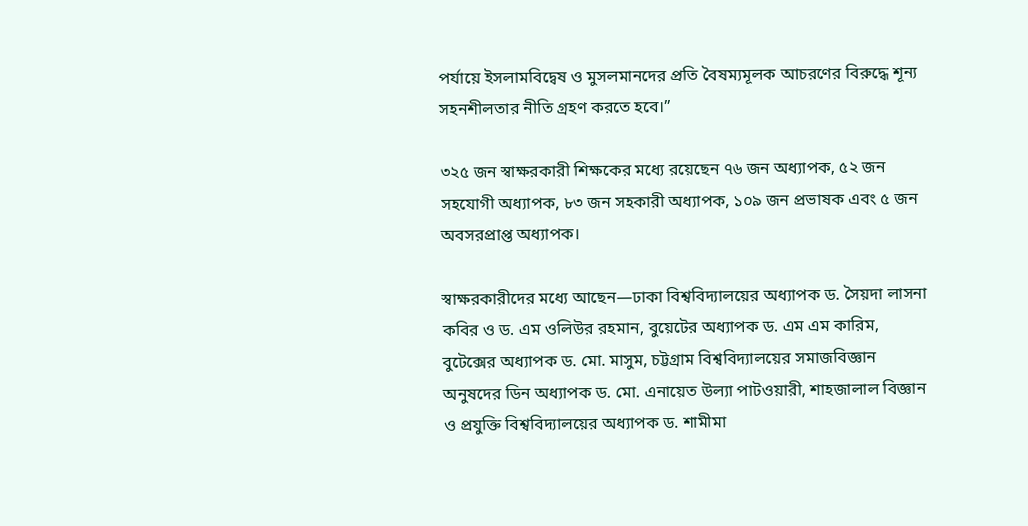পর্যায়ে ইসলামবিদ্বেষ ও মুসলমানদের প্রতি বৈষম্যমূলক আচরণের বিরুদ্ধে শূন্য সহনশীলতার নীতি গ্রহণ করতে হবে।”

৩২৫ জন স্বাক্ষরকারী শিক্ষকের মধ্যে রয়েছেন ৭৬ জন অধ্যাপক, ৫২ জন সহযোগী অধ্যাপক, ৮৩ জন সহকারী অধ্যাপক, ১০৯ জন প্রভাষক এবং ৫ জন অবসরপ্রাপ্ত অধ্যাপক।

স্বাক্ষরকারীদের মধ্যে আছেন—ঢাকা বিশ্ববিদ্যালয়ের অধ্যাপক ড. সৈয়দা লাসনা কবির ও ড. এম ওলিউর রহমান, বুয়েটের অধ্যাপক ড. এম এম কারিম, বুটেক্সের অধ্যাপক ড. মো. মাসুম, চট্টগ্রাম বিশ্ববিদ্যালয়ের সমাজবিজ্ঞান অনুষদের ডিন অধ্যাপক ড. মো. এনায়েত উল্যা পাটওয়ারী, শাহজালাল বিজ্ঞান ও প্রযুক্তি বিশ্ববিদ্যালয়ের অধ্যাপক ড. শামীমা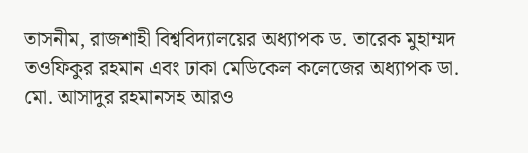তাসনীম, রাজশাহী বিশ্ববিদ্যালয়ের অধ্যাপক ড. তারেক মুহাম্মদ তওফিকুর রহমান এবং ঢাকা মেডিকেল কলেজের অধ্যাপক ডা. মো. আসাদুর রহমানসহ আরও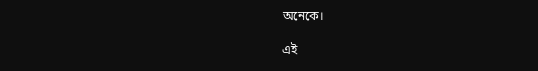অনেকে।

এই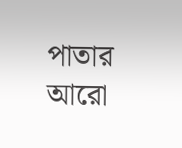পাতার আরো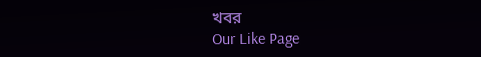খবর
Our Like Page